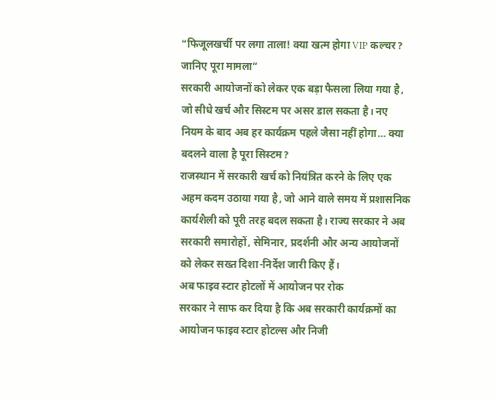“फिजूलखर्ची पर लगा ताला! क्या खत्म होगा VIP कल्चर? जानिए पूरा मामला”
सरकारी आयोजनों को लेकर एक बड़ा फैसला लिया गया है, जो सीधे खर्च और सिस्टम पर असर डाल सकता है। नए नियम के बाद अब हर कार्यक्रम पहले जैसा नहीं होगा… क्या बदलने वाला है पूरा सिस्टम?
राजस्थान में सरकारी खर्च को नियंत्रित करने के लिए एक अहम कदम उठाया गया है, जो आने वाले समय में प्रशासनिक कार्यशैली को पूरी तरह बदल सकता है। राज्य सरकार ने अब सरकारी समारोहों, सेमिनार, प्रदर्शनी और अन्य आयोजनों को लेकर सख्त दिशा-निर्देश जारी किए हैं।
अब फाइव स्टार होटलों में आयोजन पर रोक
सरकार ने साफ कर दिया है कि अब सरकारी कार्यक्रमों का आयोजन फाइव स्टार होटल्स और निजी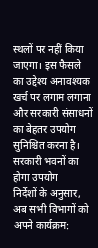स्थलों पर नहीं किया जाएगा। इस फैसले का उद्देश्य अनावश्यक खर्च पर लगाम लगाना और सरकारी संसाधनों का बेहतर उपयोग सुनिश्चित करना है।
सरकारी भवनों का होगा उपयोग
निर्देशों के अनुसार, अब सभी विभागों को अपने कार्यक्रम: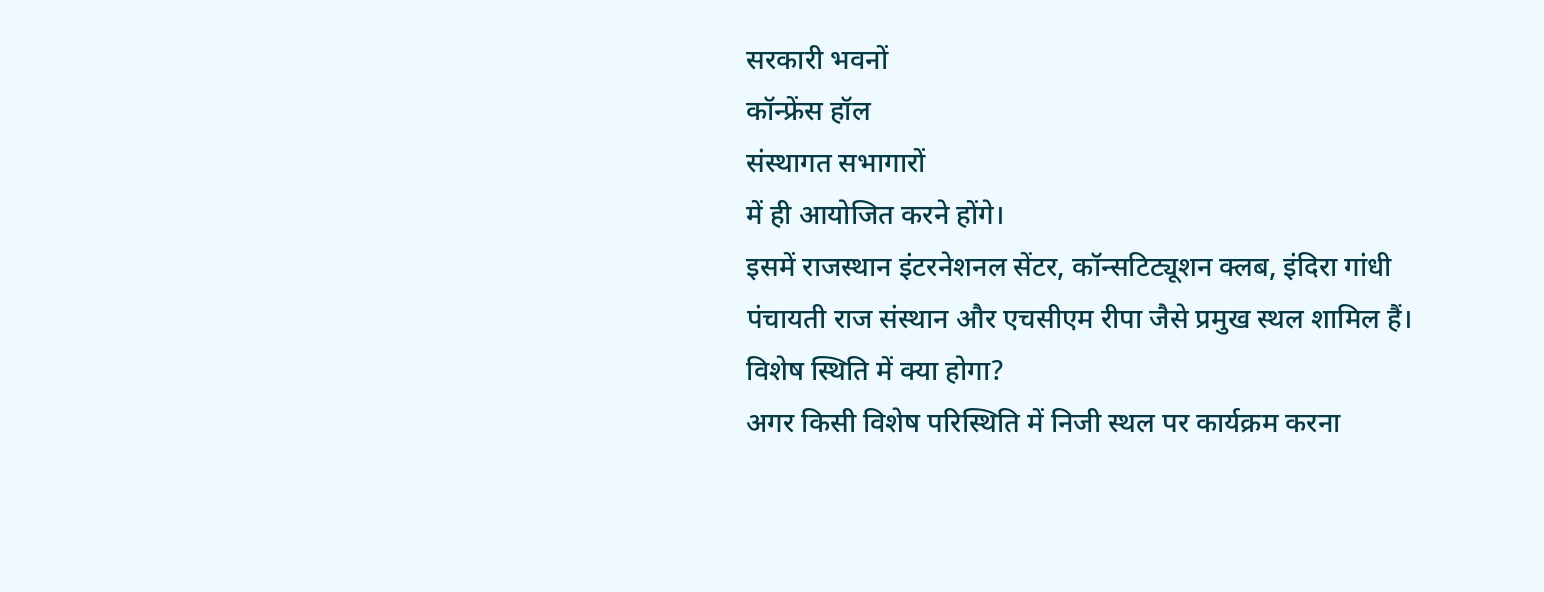सरकारी भवनों
कॉन्फ्रेंस हॉल
संस्थागत सभागारों
में ही आयोजित करने होंगे।
इसमें राजस्थान इंटरनेशनल सेंटर, कॉन्सटिट्यूशन क्लब, इंदिरा गांधी पंचायती राज संस्थान और एचसीएम रीपा जैसे प्रमुख स्थल शामिल हैं।
विशेष स्थिति में क्या होगा?
अगर किसी विशेष परिस्थिति में निजी स्थल पर कार्यक्रम करना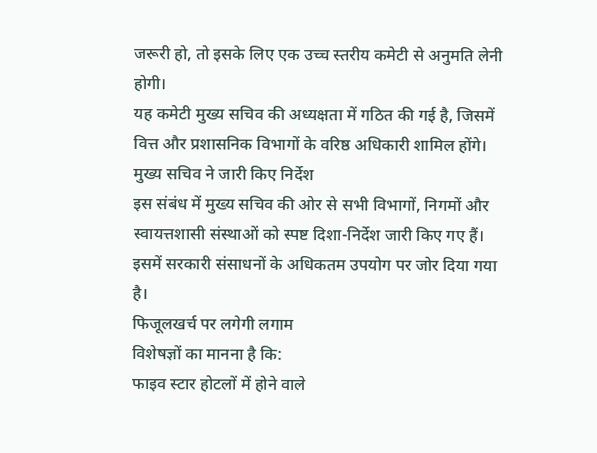जरूरी हो, तो इसके लिए एक उच्च स्तरीय कमेटी से अनुमति लेनी होगी।
यह कमेटी मुख्य सचिव की अध्यक्षता में गठित की गई है, जिसमें वित्त और प्रशासनिक विभागों के वरिष्ठ अधिकारी शामिल होंगे।
मुख्य सचिव ने जारी किए निर्देश
इस संबंध में मुख्य सचिव की ओर से सभी विभागों, निगमों और स्वायत्तशासी संस्थाओं को स्पष्ट दिशा-निर्देश जारी किए गए हैं। इसमें सरकारी संसाधनों के अधिकतम उपयोग पर जोर दिया गया है।
फिजूलखर्च पर लगेगी लगाम
विशेषज्ञों का मानना है कि:
फाइव स्टार होटलों में होने वाले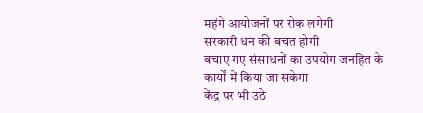महंगे आयोजनों पर रोक लगेगी
सरकारी धन की बचत होगी
बचाए गए संसाधनों का उपयोग जनहित के कार्यों में किया जा सकेगा
केंद्र पर भी उठे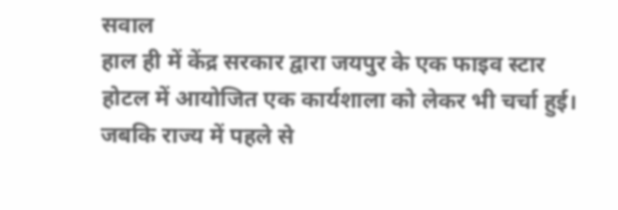सवाल
हाल ही में केंद्र सरकार द्वारा जयपुर के एक फाइव स्टार होटल में आयोजित एक कार्यशाला को लेकर भी चर्चा हुई। जबकि राज्य में पहले से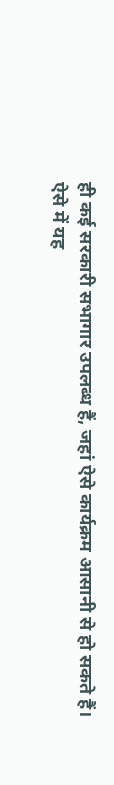ही कई सरकारी सभागार उपलब्ध हैं, जहां ऐसे कार्यक्रम आसानी से हो सकते हैं।
ऐसे में यह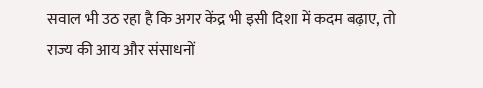सवाल भी उठ रहा है कि अगर केंद्र भी इसी दिशा में कदम बढ़ाए, तो राज्य की आय और संसाधनों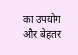का उपयोग और बेहतर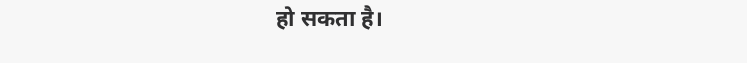हो सकता है।